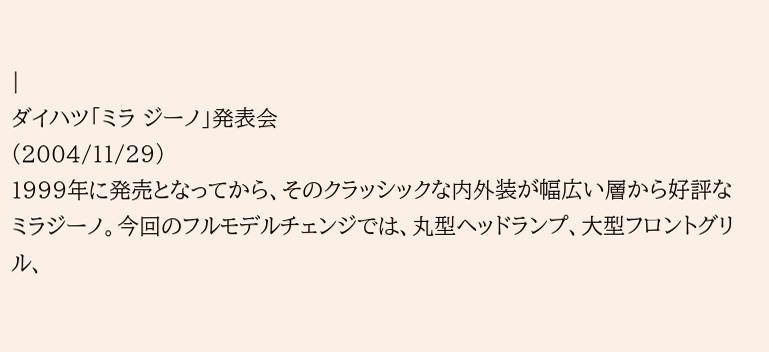|
ダイハツ「ミラ ジーノ」発表会
(2004/11/29)
1999年に発売となってから、そのクラッシックな内外装が幅広い層から好評なミラジーノ。今回のフルモデルチェンジでは、丸型ヘッドランプ、大型フロントグリル、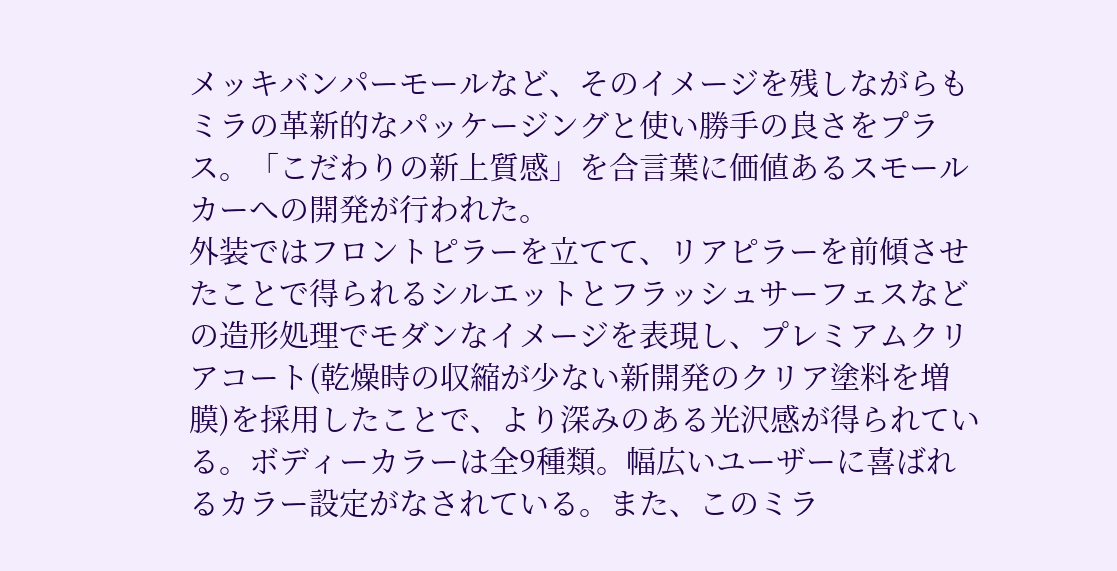メッキバンパーモールなど、そのイメージを残しながらもミラの革新的なパッケージングと使い勝手の良さをプラス。「こだわりの新上質感」を合言葉に価値あるスモールカーへの開発が行われた。
外装ではフロントピラーを立てて、リアピラーを前傾させたことで得られるシルエットとフラッシュサーフェスなどの造形処理でモダンなイメージを表現し、プレミアムクリアコート(乾燥時の収縮が少ない新開発のクリア塗料を増膜)を採用したことで、より深みのある光沢感が得られている。ボディーカラーは全9種類。幅広いユーザーに喜ばれるカラー設定がなされている。また、このミラ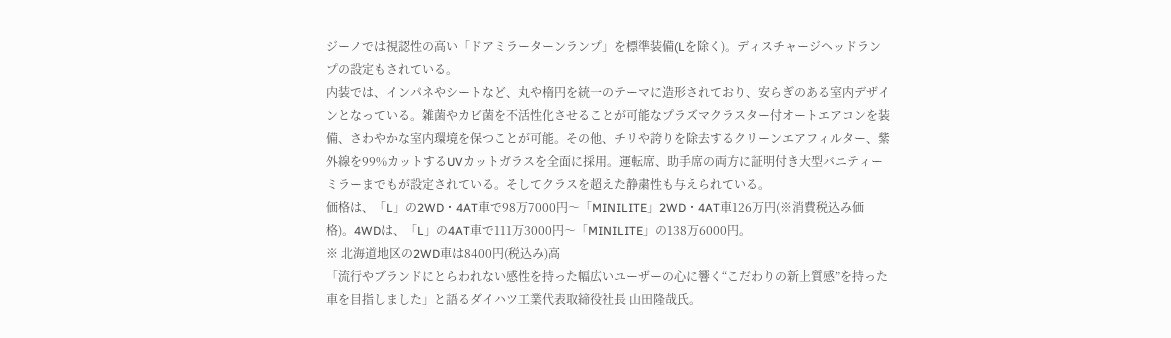ジーノでは視認性の高い「ドアミラーターンランプ」を標準装備(Lを除く)。ディスチャージヘッドランプの設定もされている。
内装では、インパネやシートなど、丸や楕円を統一のテーマに造形されており、安らぎのある室内デザインとなっている。雑菌やカビ菌を不活性化させることが可能なプラズマクラスター付オートエアコンを装備、さわやかな室内環境を保つことが可能。その他、チリや誇りを除去するクリーンエアフィルター、紫外線を99%カットするUVカットガラスを全面に採用。運転席、助手席の両方に証明付き大型バニティーミラーまでもが設定されている。そしてクラスを超えた静粛性も与えられている。
価格は、「L」の2WD・4AT車で98万7000円〜「MINILITE」2WD・4AT車126万円(※消費税込み価格)。4WDは、「L」の4AT車で111万3000円〜「MINILITE」の138万6000円。
※ 北海道地区の2WD車は8400円(税込み)高
「流行やブランドにとらわれない感性を持った幅広いユーザーの心に響く“こだわりの新上質感”を持った車を目指しました」と語るダイハツ工業代表取締役社長 山田隆哉氏。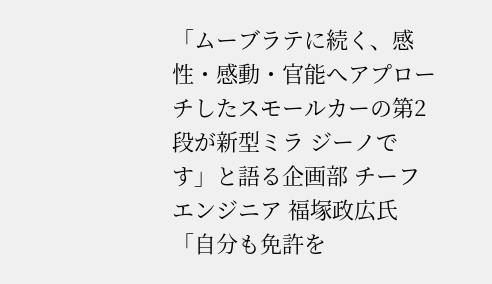「ムーブラテに続く、感性・感動・官能へアプローチしたスモールカーの第2段が新型ミラ ジーノです」と語る企画部 チーフエンジニア 福塚政広氏
「自分も免許を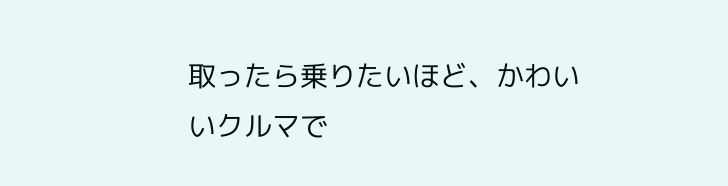取ったら乗りたいほど、かわいいクルマで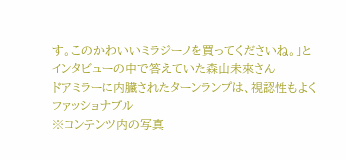す。このかわいいミラジーノを買ってくださいね。」とインタビューの中で答えていた森山未來さん
ドアミラーに内臓されたターンランプは、視認性もよくファッショナブル
※コンテンツ内の写真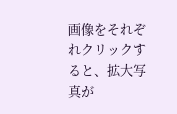画像をそれぞれクリックすると、拡大写真が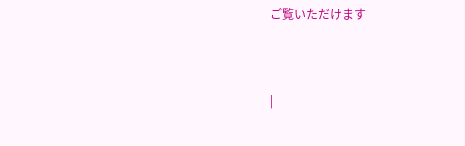ご覧いただけます


|